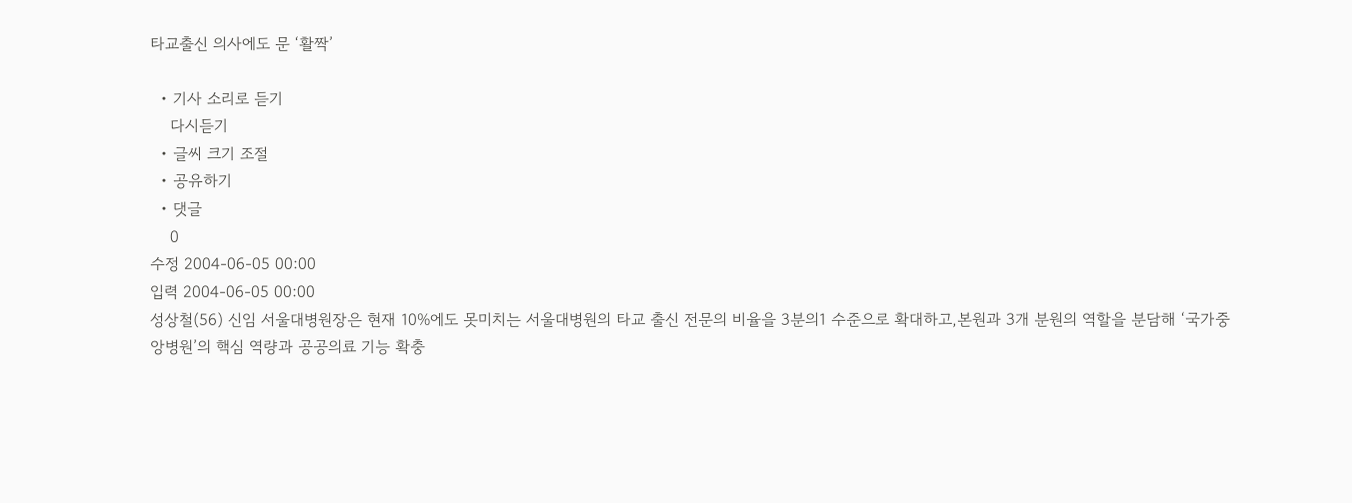타교출신 의사에도 문 ‘활짝’

  • 기사 소리로 듣기
    다시듣기
  • 글씨 크기 조절
  • 공유하기
  • 댓글
    0
수정 2004-06-05 00:00
입력 2004-06-05 00:00
성상철(56) 신임 서울대병원장은 현재 10%에도 못미치는 서울대병원의 타교 출신 전문의 비율을 3분의1 수준으로 확대하고,본원과 3개 분원의 역할을 분담해 ‘국가중앙병원’의 핵심 역량과 공공의료 기능 확충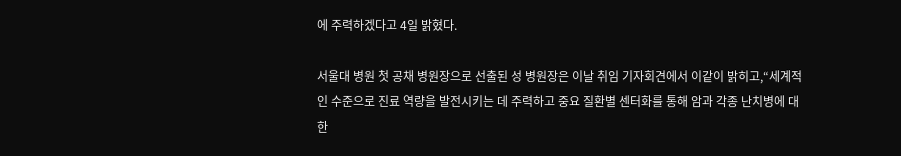에 주력하겠다고 4일 밝혔다.

서울대 병원 첫 공채 병원장으로 선출된 성 병원장은 이날 취임 기자회견에서 이같이 밝히고,“세계적인 수준으로 진료 역량을 발전시키는 데 주력하고 중요 질환별 센터화를 통해 암과 각종 난치병에 대한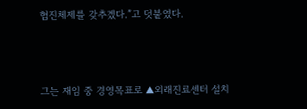협진체제를 갖추겠다.”고 덧붙였다.



그는 재임 중 경영목표로 ▲외래진료센터 설치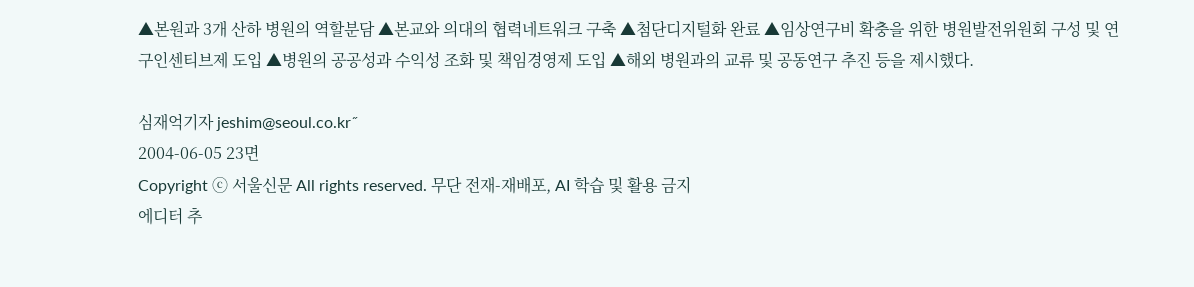▲본원과 3개 산하 병원의 역할분담 ▲본교와 의대의 협력네트워크 구축 ▲첨단디지털화 완료 ▲임상연구비 확충을 위한 병원발전위원회 구성 및 연구인센티브제 도입 ▲병원의 공공성과 수익성 조화 및 책임경영제 도입 ▲해외 병원과의 교류 및 공동연구 추진 등을 제시했다.

심재억기자 jeshim@seoul.co.kr˝
2004-06-05 23면
Copyright ⓒ 서울신문 All rights reserved. 무단 전재-재배포, AI 학습 및 활용 금지
에디터 추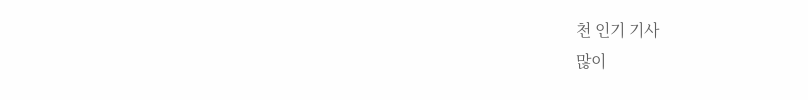천 인기 기사
많이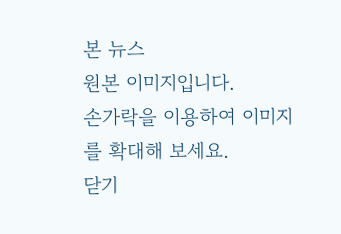본 뉴스
원본 이미지입니다.
손가락을 이용하여 이미지를 확대해 보세요.
닫기